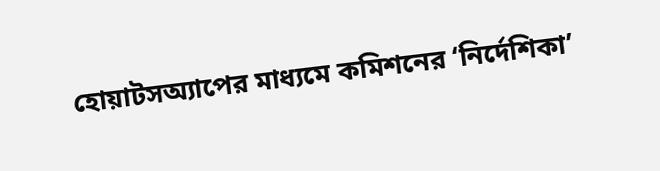হোয়াটসঅ্যাপের মাধ্যমে কমিশনের ‘নির্দেশিকা’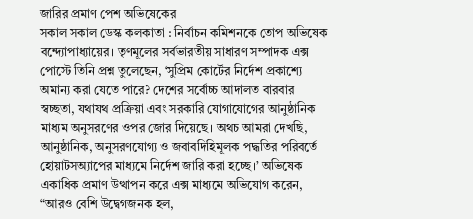জারির প্রমাণ পেশ অভিষেকের
সকাল সকাল ডেস্ক কলকাতা : নির্বাচন কমিশনকে তোপ অভিষেক বন্দ্যোপাধ্যায়ের। তৃণমূলের সর্বভারতীয় সাধারণ সম্পাদক এক্স পোস্টে তিনি প্রশ্ন তুলেছেন, ‘সুপ্রিম কোর্টের নির্দেশ প্রকাশ্যে অমান্য করা যেতে পারে? দেশের সর্বোচ্চ আদালত বারবার স্বচ্ছতা, যথাযথ প্রক্রিয়া এবং সরকারি যোগাযোগের আনুষ্ঠানিক মাধ্যম অনুসরণের ওপর জোর দিয়েছে। অথচ আমরা দেখছি, আনুষ্ঠানিক, অনুসরণযোগ্য ও জবাবদিহিমূলক পদ্ধতির পরিবর্তে হোয়াটসঅ্যাপের মাধ্যমে নির্দেশ জারি করা হচ্ছে।’ অভিষেক একাধিক প্রমাণ উত্থাপন করে এক্স মাধ্যমে অভিযোগ করেন, “আরও বেশি উদ্বেগজনক হল,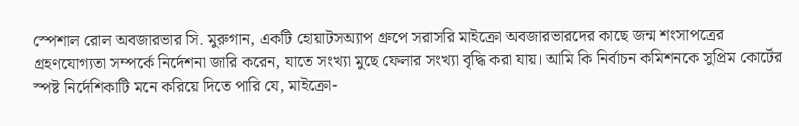স্পেশাল রোল অবজারভার সি. মুরুগান, একটি হোয়াটসঅ্যাপ গ্রুপে সরাসরি মাইক্রো অবজারভারদের কাছে জন্ম শংসাপত্রের গ্রহণযোগ্যতা সম্পর্কে নির্দেশনা জারি করেন, যাতে সংখ্যা মুছে ফেলার সংখ্যা বৃদ্ধি করা যায়। আমি কি নির্বাচন কমিশনকে সুপ্রিম কোর্টের স্পষ্ট নির্দেশিকাটি মনে করিয়ে দিতে পারি যে, মাইক্রো-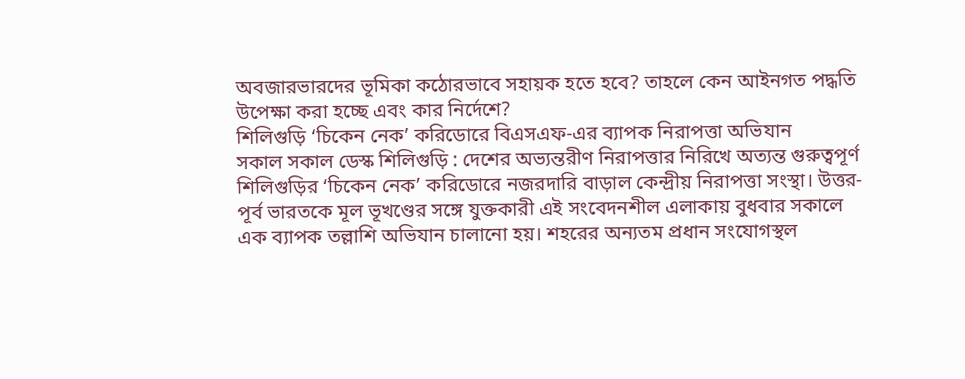অবজারভারদের ভূমিকা কঠোরভাবে সহায়ক হতে হবে? তাহলে কেন আইনগত পদ্ধতি উপেক্ষা করা হচ্ছে এবং কার নির্দেশে?
শিলিগুড়ি ‘চিকেন নেক’ করিডোরে বিএসএফ-এর ব্যাপক নিরাপত্তা অভিযান
সকাল সকাল ডেস্ক শিলিগুড়ি : দেশের অভ্যন্তরীণ নিরাপত্তার নিরিখে অত্যন্ত গুরুত্বপূর্ণ শিলিগুড়ির ‘চিকেন নেক’ করিডোরে নজরদারি বাড়াল কেন্দ্রীয় নিরাপত্তা সংস্থা। উত্তর-পূর্ব ভারতকে মূল ভূখণ্ডের সঙ্গে যুক্তকারী এই সংবেদনশীল এলাকায় বুধবার সকালে এক ব্যাপক তল্লাশি অভিযান চালানো হয়। শহরের অন্যতম প্রধান সংযোগস্থল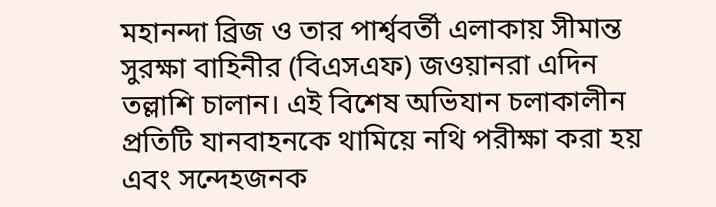মহানন্দা ব্রিজ ও তার পার্শ্ববর্তী এলাকায় সীমান্ত সুরক্ষা বাহিনীর (বিএসএফ) জওয়ানরা এদিন তল্লাশি চালান। এই বিশেষ অভিযান চলাকালীন প্রতিটি যানবাহনকে থামিয়ে নথি পরীক্ষা করা হয় এবং সন্দেহজনক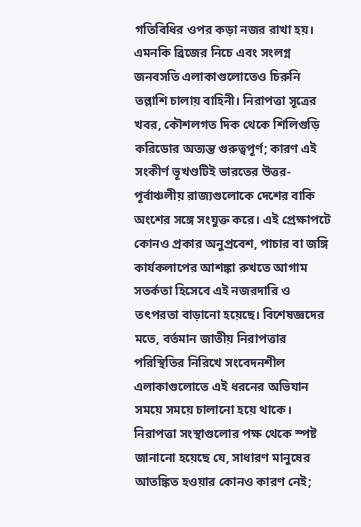গতিবিধির ওপর কড়া নজর রাখা হয়। এমনকি ব্রিজের নিচে এবং সংলগ্ন জনবসতি এলাকাগুলোতেও চিরুনি তল্লাশি চালায় বাহিনী। নিরাপত্তা সূত্রের খবর, কৌশলগত দিক থেকে শিলিগুড়ি করিডোর অত্যন্ত গুরুত্বপূর্ণ; কারণ এই সংকীর্ণ ভূখণ্ডটিই ভারতের উত্তর-পূর্বাঞ্চলীয় রাজ্যগুলোকে দেশের বাকি অংশের সঙ্গে সংযুক্ত করে। এই প্রেক্ষাপটে কোনও প্রকার অনুপ্রবেশ, পাচার বা জঙ্গি কার্যকলাপের আশঙ্কা রুখতে আগাম সতর্কতা হিসেবে এই নজরদারি ও তৎপরতা বাড়ানো হয়েছে। বিশেষজ্ঞদের মতে, বর্তমান জাতীয় নিরাপত্তার পরিস্থিতির নিরিখে সংবেদনশীল এলাকাগুলোতে এই ধরনের অভিযান সময়ে সময়ে চালানো হয়ে থাকে। নিরাপত্তা সংস্থাগুলোর পক্ষ থেকে স্পষ্ট জানানো হয়েছে যে, সাধারণ মানুষের আতঙ্কিত হওয়ার কোনও কারণ নেই;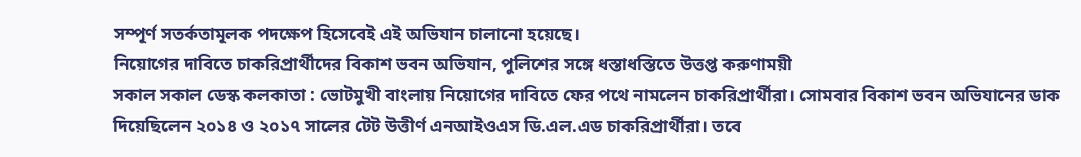সম্পূর্ণ সতর্কতামূলক পদক্ষেপ হিসেবেই এই অভিযান চালানো হয়েছে।
নিয়োগের দাবিতে চাকরিপ্রার্থীদের বিকাশ ভবন অভিযান, পুলিশের সঙ্গে ধস্তাধস্তিতে উত্তপ্ত করুণাময়ী
সকাল সকাল ডেস্ক কলকাতা : ভোটমুখী বাংলায় নিয়োগের দাবিতে ফের পথে নামলেন চাকরিপ্রার্থীরা। সোমবার বিকাশ ভবন অভিযানের ডাক দিয়েছিলেন ২০১৪ ও ২০১৭ সালের টেট উত্তীর্ণ এনআইওএস ডি.এল.এড চাকরিপ্রার্থীরা। তবে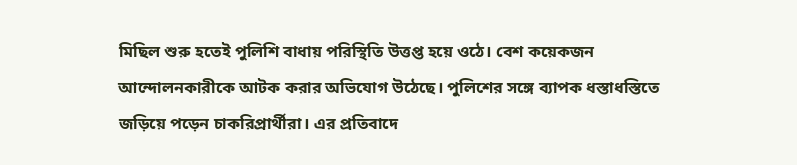মিছিল শুরু হতেই পুলিশি বাধায় পরিস্থিতি উত্তপ্ত হয়ে ওঠে। বেশ কয়েকজন আন্দোলনকারীকে আটক করার অভিযোগ উঠেছে। পুলিশের সঙ্গে ব্যাপক ধস্তাধস্তিতে জড়িয়ে পড়েন চাকরিপ্রার্থীরা। এর প্রতিবাদে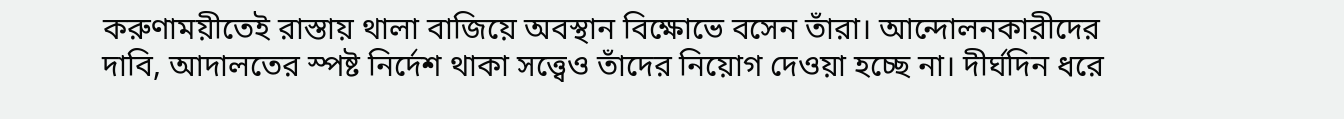করুণাময়ীতেই রাস্তায় থালা বাজিয়ে অবস্থান বিক্ষোভে বসেন তাঁরা। আন্দোলনকারীদের দাবি, আদালতের স্পষ্ট নির্দেশ থাকা সত্ত্বেও তাঁদের নিয়োগ দেওয়া হচ্ছে না। দীর্ঘদিন ধরে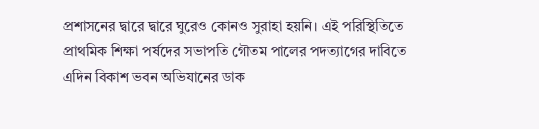প্রশাসনের দ্বারে দ্বারে ঘুরেও কোনও সুরাহা হয়নি। এই পরিস্থিতিতে প্রাথমিক শিক্ষা পর্ষদের সভাপতি গৌতম পালের পদত্যাগের দাবিতে এদিন বিকাশ ভবন অভিযানের ডাক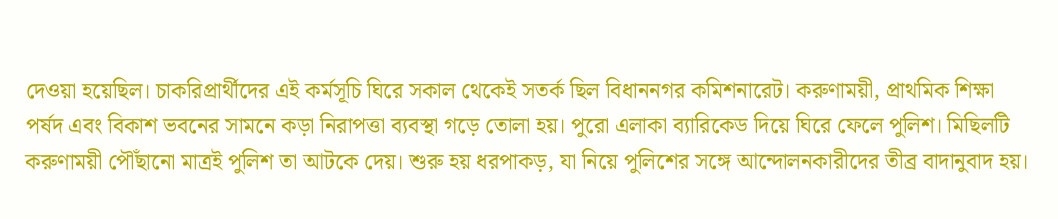দেওয়া হয়েছিল। চাকরিপ্রার্থীদের এই কর্মসূচি ঘিরে সকাল থেকেই সতর্ক ছিল বিধাননগর কমিশনারেট। করুণাময়ী, প্রাথমিক শিক্ষা পর্ষদ এবং বিকাশ ভবনের সামনে কড়া নিরাপত্তা ব্যবস্থা গড়ে তোলা হয়। পুরো এলাকা ব্যারিকেড দিয়ে ঘিরে ফেলে পুলিশ। মিছিলটি করুণাময়ী পৌঁছানো মাত্রই পুলিশ তা আটকে দেয়। শুরু হয় ধরপাকড়, যা নিয়ে পুলিশের সঙ্গে আন্দোলনকারীদের তীব্র বাদানুবাদ হয়।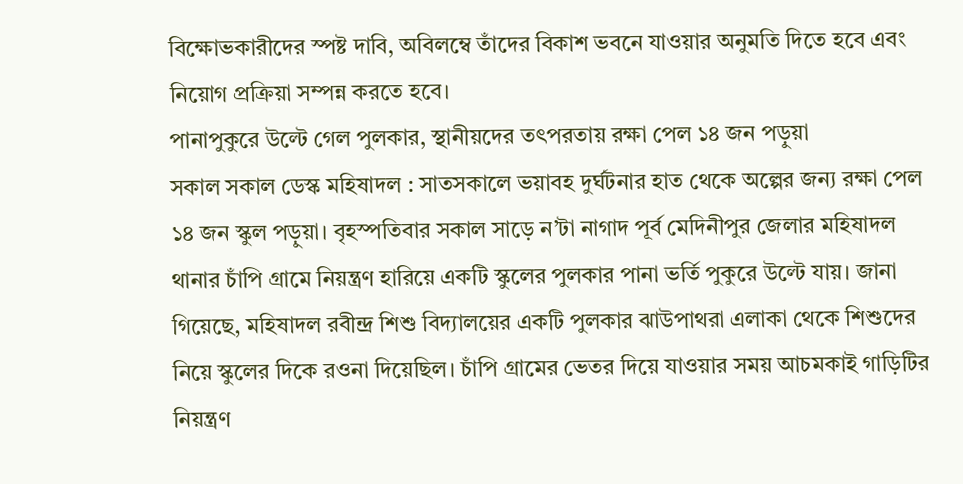বিক্ষোভকারীদের স্পষ্ট দাবি, অবিলম্বে তাঁদের বিকাশ ভবনে যাওয়ার অনুমতি দিতে হবে এবং নিয়োগ প্রক্রিয়া সম্পন্ন করতে হবে।
পানাপুকুরে উল্টে গেল পুলকার, স্থানীয়দের তৎপরতায় রক্ষা পেল ১৪ জন পড়ুয়া
সকাল সকাল ডেস্ক মহিষাদল : সাতসকালে ভয়াবহ দুর্ঘটনার হাত থেকে অল্পের জন্য রক্ষা পেল ১৪ জন স্কুল পড়ুয়া। বৃহস্পতিবার সকাল সাড়ে ন’টা নাগাদ পূর্ব মেদিনীপুর জেলার মহিষাদল থানার চাঁপি গ্রামে নিয়ন্ত্রণ হারিয়ে একটি স্কুলের পুলকার পানা ভর্তি পুকুরে উল্টে যায়। জানা গিয়েছে, মহিষাদল রবীন্দ্র শিশু বিদ্যালয়ের একটি পুলকার ঝাউপাথরা এলাকা থেকে শিশুদের নিয়ে স্কুলের দিকে রওনা দিয়েছিল। চাঁপি গ্রামের ভেতর দিয়ে যাওয়ার সময় আচমকাই গাড়িটির নিয়ন্ত্রণ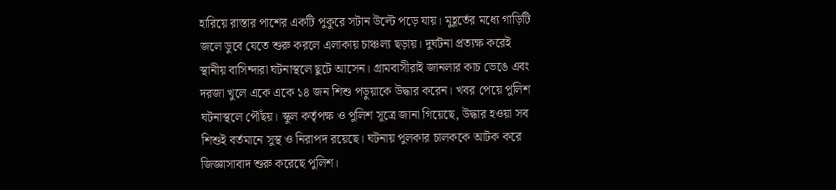হারিয়ে রাস্তার পাশের একটি পুকুরে সটান উল্টে পড়ে যায়। মুহূর্তের মধ্যে গাড়িটি জলে ডুবে যেতে শুরু করলে এলাকায় চাঞ্চল্য ছড়ায়। দুর্ঘটনা প্রত্যক্ষ করেই স্থানীয় বাসিন্দারা ঘটনাস্থলে ছুটে আসেন। গ্রামবাসীরাই জানলার কাচ ভেঙে এবং দরজা খুলে একে একে ১৪ জন শিশু পড়ুয়াকে উদ্ধার করেন। খবর পেয়ে পুলিশ ঘটনাস্থলে পৌঁছয়। স্কুল কর্তৃপক্ষ ও পুলিশ সূত্রে জানা গিয়েছে, উদ্ধার হওয়া সব শিশুই বর্তমানে সুস্থ ও নিরাপদ রয়েছে। ঘটনায় পুলকার চালককে আটক করে জিজ্ঞাসাবাদ শুরু করেছে পুলিশ।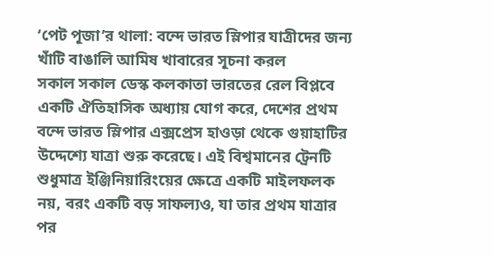‘পেট পূজা’র থালা: বন্দে ভারত স্লিপার যাত্রীদের জন্য খাঁটি বাঙালি আমিষ খাবারের সূচনা করল
সকাল সকাল ডেস্ক কলকাতা ভারতের রেল বিপ্লবে একটি ঐতিহাসিক অধ্যায় যোগ করে, দেশের প্রথম বন্দে ভারত স্লিপার এক্সপ্রেস হাওড়া থেকে গুয়াহাটির উদ্দেশ্যে যাত্রা শুরু করেছে। এই বিশ্বমানের ট্রেনটি শুধুমাত্র ইঞ্জিনিয়ারিংয়ের ক্ষেত্রে একটি মাইলফলক নয়, বরং একটি বড় সাফল্যও, যা তার প্রথম যাত্রার পর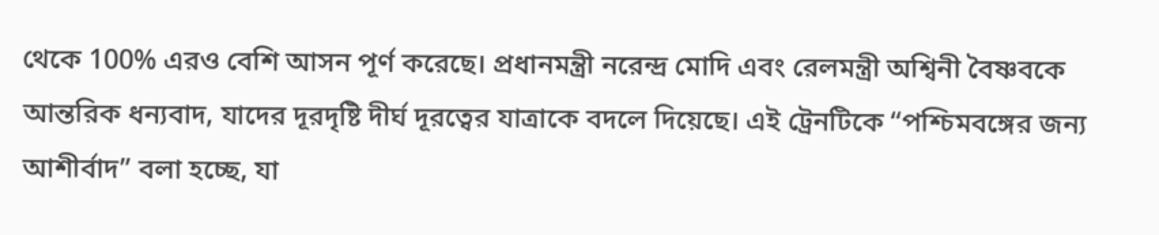থেকে 100% এরও বেশি আসন পূর্ণ করেছে। প্রধানমন্ত্রী নরেন্দ্র মোদি এবং রেলমন্ত্রী অশ্বিনী বৈষ্ণবকে আন্তরিক ধন্যবাদ, যাদের দূরদৃষ্টি দীর্ঘ দূরত্বের যাত্রাকে বদলে দিয়েছে। এই ট্রেনটিকে “পশ্চিমবঙ্গের জন্য আশীর্বাদ” বলা হচ্ছে, যা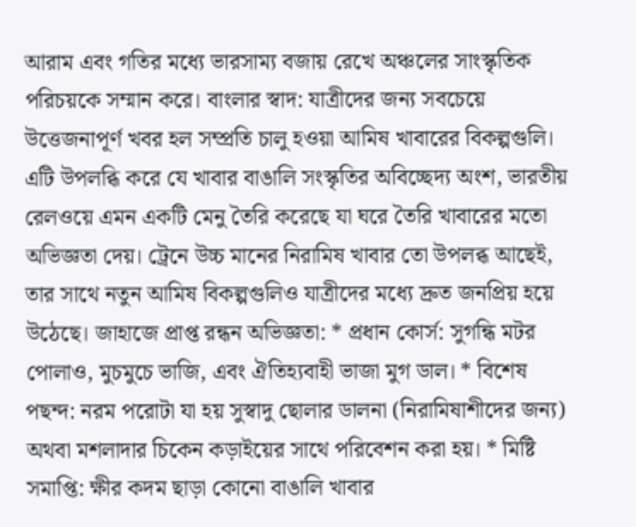আরাম এবং গতির মধ্যে ভারসাম্য বজায় রেখে অঞ্চলের সাংস্কৃতিক পরিচয়কে সম্মান করে। বাংলার স্বাদ: যাত্রীদের জন্য সবচেয়ে উত্তেজনাপূর্ণ খবর হল সম্প্রতি চালু হওয়া আমিষ খাবারের বিকল্পগুলি। এটি উপলব্ধি করে যে খাবার বাঙালি সংস্কৃতির অবিচ্ছেদ্য অংশ, ভারতীয় রেলওয়ে এমন একটি মেনু তৈরি করেছে যা ঘরে তৈরি খাবারের মতো অভিজ্ঞতা দেয়। ট্রেনে উচ্চ মানের নিরামিষ খাবার তো উপলব্ধ আছেই, তার সাথে নতুন আমিষ বিকল্পগুলিও যাত্রীদের মধ্যে দ্রুত জনপ্রিয় হয়ে উঠেছে। জাহাজে প্রাপ্ত রন্ধন অভিজ্ঞতা: * প্রধান কোর্স: সুগন্ধি মটর পোলাও, মুচমুচে ভাজি, এবং ঐতিহ্যবাহী ভাজা মুগ ডাল। * বিশেষ পছন্দ: নরম পরোটা যা হয় সুস্বাদু ছোলার ডালনা (নিরামিষাশীদের জন্য) অথবা মশলাদার চিকেন কড়াইয়ের সাথে পরিবেশন করা হয়। * মিষ্টি সমাপ্তি: ক্ষীর কদম ছাড়া কোনো বাঙালি খাবার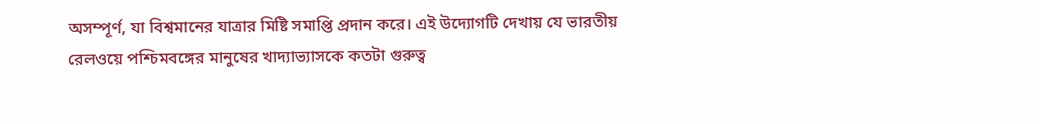অসম্পূর্ণ, যা বিশ্বমানের যাত্রার মিষ্টি সমাপ্তি প্রদান করে। এই উদ্যোগটি দেখায় যে ভারতীয় রেলওয়ে পশ্চিমবঙ্গের মানুষের খাদ্যাভ্যাসকে কতটা গুরুত্ব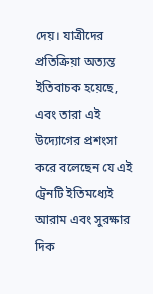দেয়। যাত্রীদের প্রতিক্রিয়া অত্যন্ত ইতিবাচক হয়েছে, এবং তারা এই উদ্যোগের প্রশংসা করে বলেছেন যে এই ট্রেনটি ইতিমধ্যেই আরাম এবং সুরক্ষার দিক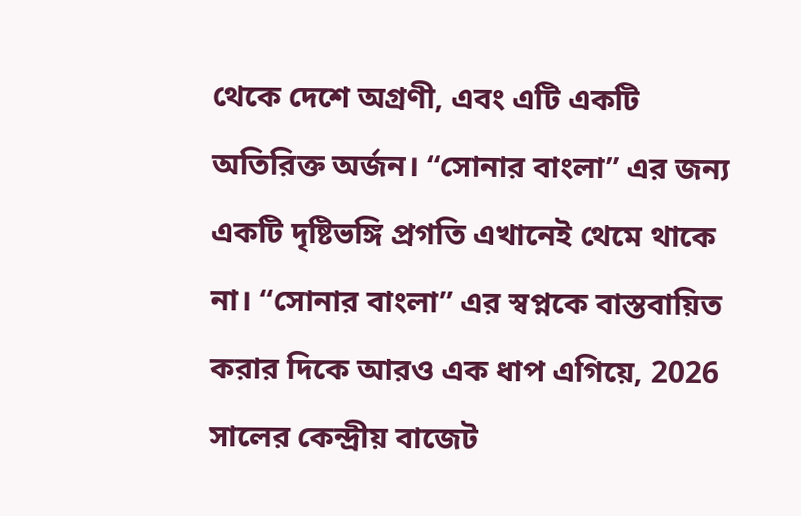থেকে দেশে অগ্রণী, এবং এটি একটি অতিরিক্ত অর্জন। “সোনার বাংলা” এর জন্য একটি দৃষ্টিভঙ্গি প্রগতি এখানেই থেমে থাকে না। “সোনার বাংলা” এর স্বপ্নকে বাস্তবায়িত করার দিকে আরও এক ধাপ এগিয়ে, 2026 সালের কেন্দ্রীয় বাজেট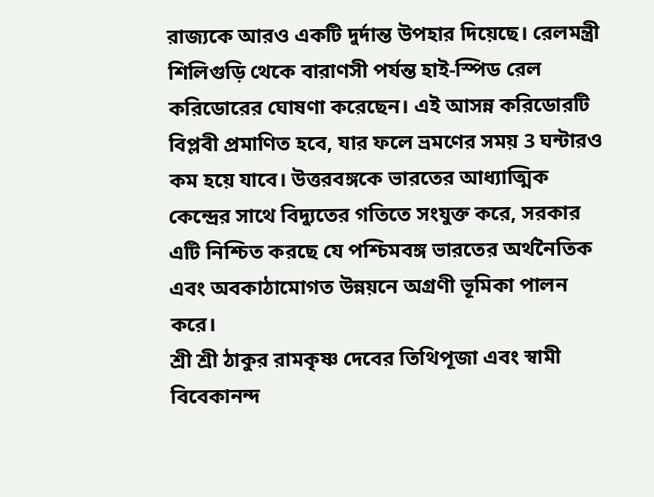রাজ্যকে আরও একটি দুর্দান্ত উপহার দিয়েছে। রেলমন্ত্রী শিলিগুড়ি থেকে বারাণসী পর্যন্ত হাই-স্পিড রেল করিডোরের ঘোষণা করেছেন। এই আসন্ন করিডোরটি বিপ্লবী প্রমাণিত হবে, যার ফলে ভ্রমণের সময় 3 ঘন্টারও কম হয়ে যাবে। উত্তরবঙ্গকে ভারতের আধ্যাত্মিক কেন্দ্রের সাথে বিদ্যুতের গতিতে সংযুক্ত করে, সরকার এটি নিশ্চিত করছে যে পশ্চিমবঙ্গ ভারতের অর্থনৈতিক এবং অবকাঠামোগত উন্নয়নে অগ্রণী ভূমিকা পালন করে।
শ্রী শ্রী ঠাকুর রামকৃষ্ণ দেবের তিথিপূজা এবং স্বামী বিবেকানন্দ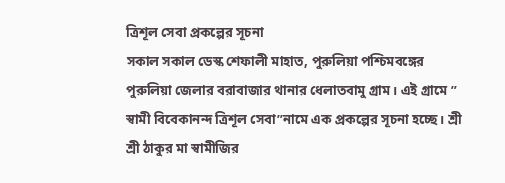ত্রিশূল সেবা প্রকল্পের সূচনা
সকাল সকাল ডেস্ক শেফালী মাহাত, পুরুলিয়া পশ্চিমবঙ্গের পুরুলিয়া জেলার বরাবাজার থানার ধেলাতবামু গ্রাম। এই গ্রামে ” স্বামী বিবেকানন্দ ত্রিশূল সেবা”নামে এক প্রকল্পের সূচনা হচ্ছে। শ্রী শ্রী ঠাকুর মা স্বামীজির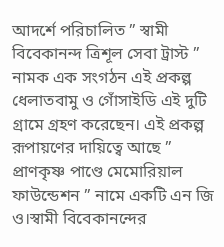আদর্শে পরিচালিত ” স্বামী বিবেকানন্দ ত্রিশূল সেবা ট্রাস্ট ” নামক এক সংগঠন এই প্রকল্প ধেলাতবামু ও গোঁসাইডি এই দুটি গ্রামে গ্রহণ করেছেন। এই প্রকল্প রূপায়ণের দায়িত্বে আছে ” প্রাণকৃষ্ণ পাণ্ডে মেমোরিয়াল ফাউন্ডেশন ” নামে একটি এন জি ও।স্বামী বিবেকানন্দের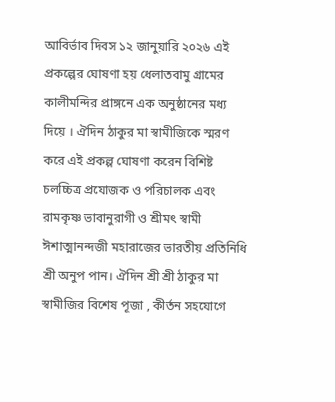আবির্ভাব দিবস ১২ জানুয়ারি ২০২৬ এই প্রকল্পের ঘোষণা হয় ধেলাতবামু গ্রামের কালীমন্দির প্রাঙ্গনে এক অনুষ্ঠানের মধ্য দিয়ে । ঐদিন ঠাকুর মা স্বামীজিকে স্মরণ করে এই প্রকল্প ঘোষণা করেন বিশিষ্ট চলচ্চিত্র প্রযোজক ও পরিচালক এবং রামকৃষ্ণ ভাবানুরাগী ও শ্রীমৎ স্বামী ঈশাত্মানন্দজী মহারাজের ভারতীয় প্রতিনিধি শ্রী অনুপ পান। ঐদিন শ্রী শ্রী ঠাকুর মা স্বামীজির বিশেষ পূজা , কীর্তন সহযোগে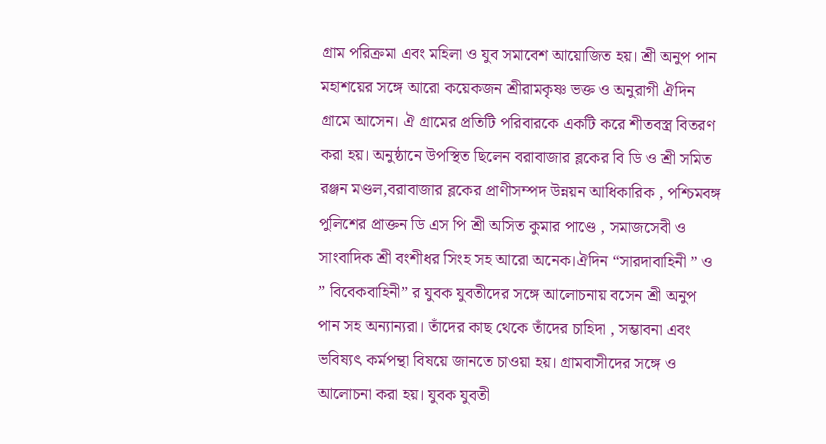গ্রাম পরিক্রমা এবং মহিলা ও যুব সমাবেশ আয়োজিত হয়। শ্রী অনুপ পান মহাশয়ের সঙ্গে আরো কয়েকজন শ্রীরামকৃষ্ণ ভক্ত ও অনুরাগী ঐদিন গ্রামে আসেন। ঐ গ্রামের প্রতিটি পরিবারকে একটি করে শীতবস্ত্র বিতরণ করা হয়। অনুষ্ঠানে উপস্থিত ছিলেন বরাবাজার ব্লকের বি ডি ও শ্রী সমিত রঞ্জন মণ্ডল,বরাবাজার ব্লকের প্রাণীসম্পদ উন্নয়ন আধিকারিক , পশ্চিমবঙ্গ পুলিশের প্রাক্তন ডি এস পি শ্রী অসিত কুমার পাণ্ডে , সমাজসেবী ও সাংবাদিক শ্রী বংশীধর সিংহ সহ আরো অনেক।ঐদিন “সারদাবাহিনী ” ও ” বিবেকবাহিনী” র যুবক যুবতীদের সঙ্গে আলোচনায় বসেন শ্রী অনুপ পান সহ অন্যান্যরা। তাঁদের কাছ থেকে তাঁদের চাহিদা , সম্ভাবনা এবং ভবিষ্যৎ কর্মপন্থা বিষয়ে জানতে চাওয়া হয়। গ্রামবাসীদের সঙ্গে ও আলোচনা করা হয়। যুবক যুবতী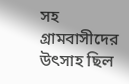সহ গ্রামবাসীদের উৎসাহ ছিল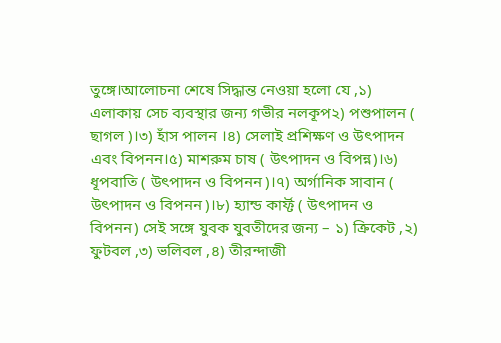তুঙ্গে।আলোচনা শেষে সিদ্ধান্ত নেওয়া হলো যে ,১) এলাকায় সেচ ব্যবস্থার জন্য গভীর নলকূপ২) পশুপালন ( ছাগল )।৩) হাঁস পালন ।৪) সেলাই প্রশিক্ষণ ও উৎপাদন এবং বিপনন।৫) মাশরুম চাষ ( উৎপাদন ও বিপন্ন)।৬) ধূপবাতি ( উৎপাদন ও বিপনন)।৭) অর্গানিক সাবান ( উৎপাদন ও বিপনন)।৮) হ্যান্ড কার্ফ্ট ( উৎপাদন ও বিপনন) সেই সঙ্গে যুবক যুবতীদের জন্য – ১) ক্রিকেট ,২) ফুটবল ,৩) ভলিবল ,৪) তীরন্দাজী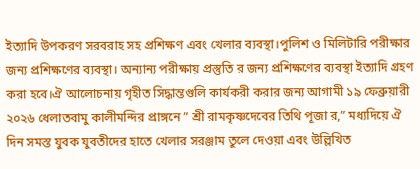ইত্যাদি উপকরণ সরবরাহ সহ প্রশিক্ষণ এবং খেলার ব্যবস্থা।পুলিশ ও মিলিটারি পরীক্ষার জন্য প্রশিক্ষণের ব্যবস্থা। অন্যান্য পরীক্ষায় প্রস্তুতি র জন্য প্রশিক্ষণের ব্যবস্থা ইত্যাদি গ্রহণ করা হবে।ঐ আলোচনায় গৃহীত সিদ্ধান্তগুলি কার্যকরী করার জন্য আগামী ১৯ ফেব্রুয়ারী ২০২৬ ধেলাতবামু কালীমন্দির প্রাঙ্গনে ” শ্রী রামকৃষ্ণদেবের তিথি পূজা র,” মধ্যদিয়ে ঐ দিন সমস্ত যুবক যুবতীদের হাতে খেলার সরঞ্জাম তুলে দেওয়া এবং উল্লিখিত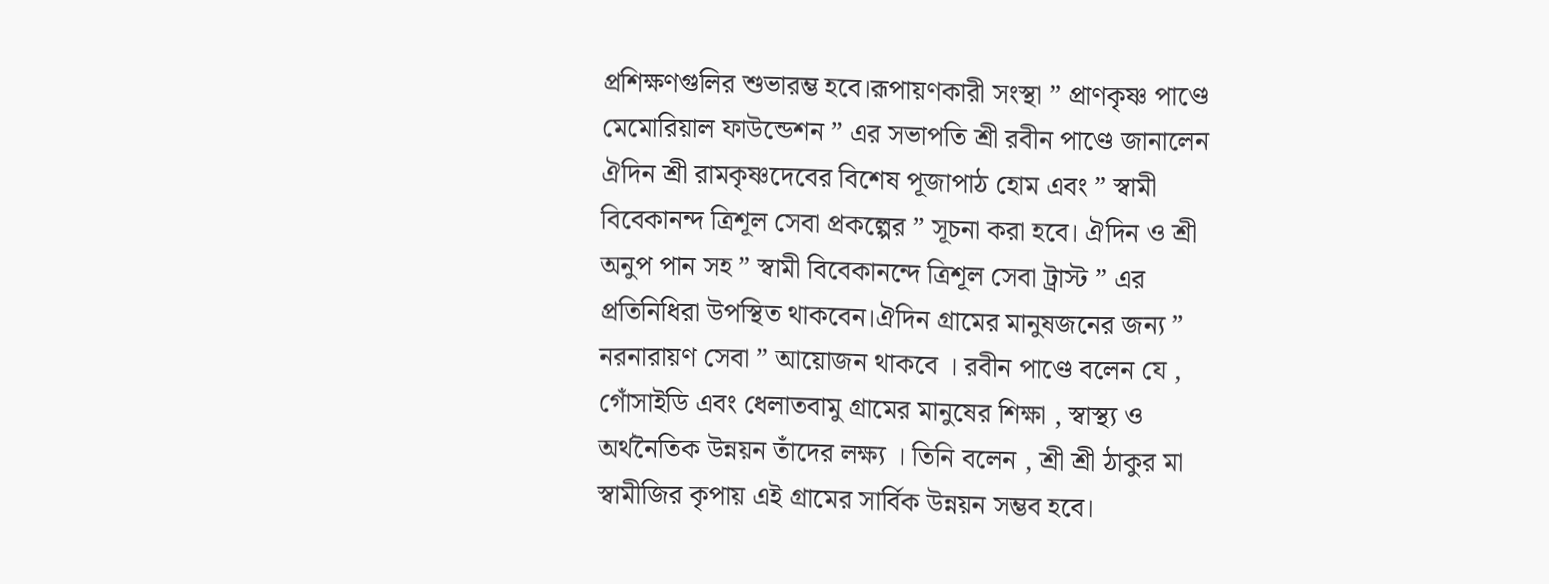প্রশিক্ষণগুলির শুভারম্ভ হবে।রূপায়ণকারী সংস্থা ” প্রাণকৃষ্ণ পাণ্ডে মেমোরিয়াল ফাউন্ডেশন ” এর সভাপতি শ্রী রবীন পাণ্ডে জানালেন ঐদিন শ্রী রামকৃষ্ণদেবের বিশেষ পূজাপাঠ হোম এবং ” স্বামী বিবেকানন্দ ত্রিশূল সেবা প্রকল্পের ” সূচনা করা হবে। ঐদিন ও শ্রী অনুপ পান সহ ” স্বামী বিবেকানন্দে ত্রিশূল সেবা ট্রাস্ট ” এর প্রতিনিধিরা উপস্থিত থাকবেন।ঐদিন গ্রামের মানুষজনের জন্য ” নরনারায়ণ সেবা ” আয়োজন থাকবে । রবীন পাণ্ডে বলেন যে , গোঁসাইডি এবং ধেলাতবামু গ্রামের মানুষের শিক্ষা , স্বাস্থ্য ও অর্থনৈতিক উন্নয়ন তাঁদের লক্ষ্য । তিনি বলেন , শ্রী শ্রী ঠাকুর মা স্বামীজির কৃপায় এই গ্রামের সার্বিক উন্নয়ন সম্ভব হবে।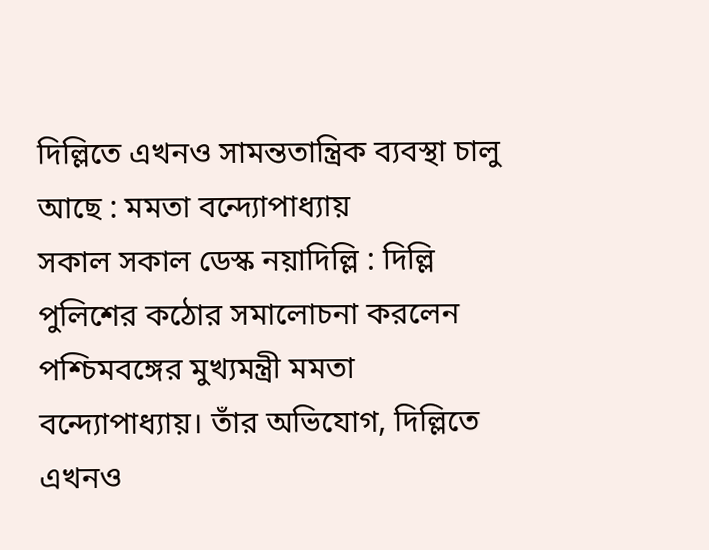দিল্লিতে এখনও সামন্ততান্ত্রিক ব্যবস্থা চালু আছে : মমতা বন্দ্যোপাধ্যায়
সকাল সকাল ডেস্ক নয়াদিল্লি : দিল্লি পুলিশের কঠোর সমালোচনা করলেন পশ্চিমবঙ্গের মুখ্যমন্ত্রী মমতা বন্দ্যোপাধ্যায়। তাঁর অভিযোগ, দিল্লিতে এখনও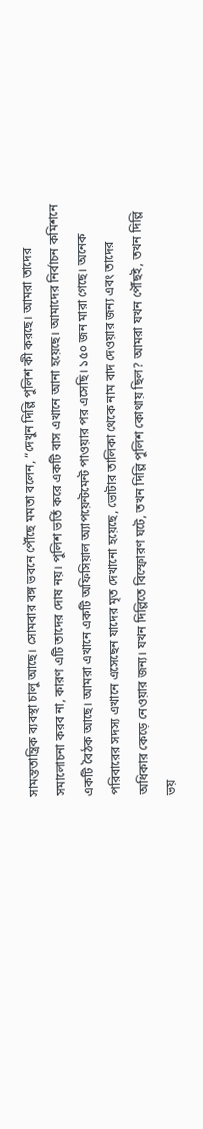সামন্ততান্ত্রিক ব্যবস্থা চালু আছে। সোমবার বঙ্গ ভবনে পৌঁছে মমতা বলেন, “দেখুন দিল্লি পুলিশ কী করছে। আমরা তাদের সমালোচনা করব না, কারণ এটি তাদের দোষ নয়। পুলিশ ভর্তি করে একটি বাস এখানে আনা হয়েছে। আমাদের নির্বাচন কমিশনে একটি বৈঠক আছে। আমরা এখানে একটি অফিসিয়াল অ্যাপয়েন্টমেন্ট পাওয়ার পর এসেছি। ১৫০ জন মারা গেছে। অনেক পরিবারের সদস্য এখানে এসেছেন যাদের মৃত দেখানো হয়েছে, ভোটার তালিকা থেকে নাম বাদ দেওয়ার জন্য এবং তাদের অধিকার কেড়ে নেওয়ার জন্য। যখন দিল্লিতে বিস্ফোরণ ঘটে, তখন দিল্লি পুলিশ কোথায় ছিল? আমরা যখন পৌঁছই, তখন দিল্লি ভয়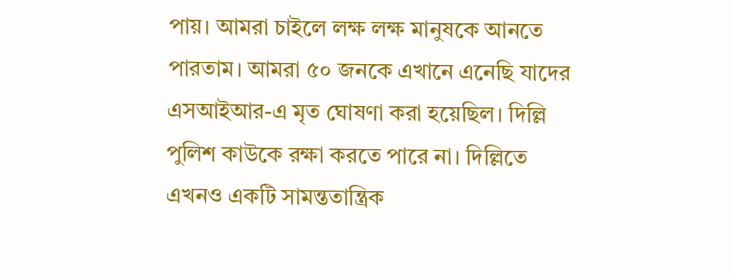পায়। আমরা চাইলে লক্ষ লক্ষ মানুষকে আনতে পারতাম। আমরা ৫০ জনকে এখানে এনেছি যাদের এসআইআর-এ মৃত ঘোষণা করা হয়েছিল। দিল্লি পুলিশ কাউকে রক্ষা করতে পারে না। দিল্লিতে এখনও একটি সামন্ততান্ত্রিক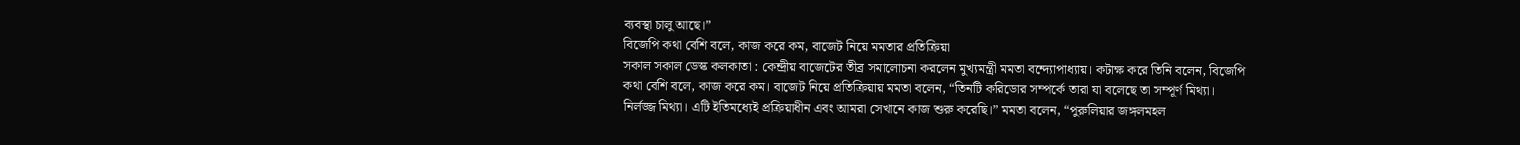ব্যবস্থা চালু আছে।”
বিজেপি কথা বেশি বলে, কাজ করে কম, বাজেট নিয়ে মমতার প্রতিক্রিয়া
সকাল সকাল ডেস্ক কলকাতা : কেন্দ্রীয় বাজেটের তীব্র সমালোচনা করলেন মুখ্যমন্ত্রী মমতা বন্দ্যোপাধ্যায়। কটাক্ষ করে তিনি বলেন, বিজেপি কথা বেশি বলে, কাজ করে কম। বাজেট নিয়ে প্রতিক্রিয়ায় মমতা বলেন, “তিনটি করিডোর সম্পর্কে তারা যা বলেছে তা সম্পূর্ণ মিথ্যা। নির্লজ্জ মিথ্যা। এটি ইতিমধ্যেই প্রক্রিয়াধীন এবং আমরা সেখানে কাজ শুরু করেছি।” মমতা বলেন, “পুরুলিয়ার জঙ্গলমহল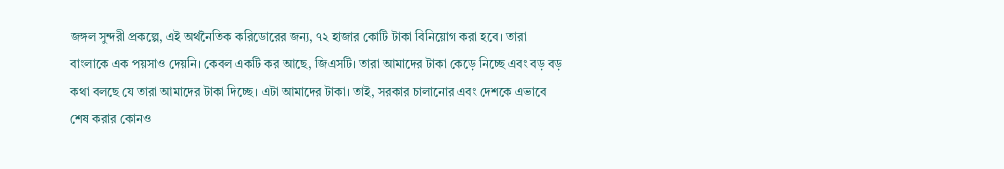জঙ্গল সুন্দরী প্রকল্পে, এই অর্থনৈতিক করিডোরের জন্য, ৭২ হাজার কোটি টাকা বিনিয়োগ করা হবে। তারা বাংলাকে এক পয়সাও দেয়নি। কেবল একটি কর আছে, জিএসটি। তারা আমাদের টাকা কেড়ে নিচ্ছে এবং বড় বড় কথা বলছে যে তারা আমাদের টাকা দিচ্ছে। এটা আমাদের টাকা। তাই, সরকার চালানোর এবং দেশকে এভাবে শেষ করার কোনও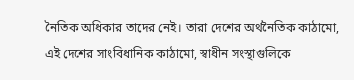নৈতিক অধিকার তাদের নেই। তারা দেশের অর্থনৈতিক কাঠামো, এই দেশের সাংবিধানিক কাঠামো, স্বাধীন সংস্থাগুলিকে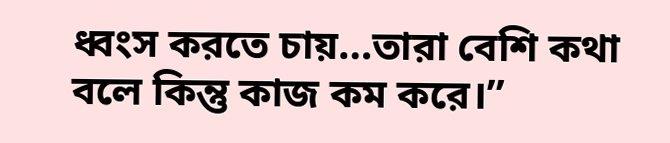ধ্বংস করতে চায়…তারা বেশি কথা বলে কিন্তু কাজ কম করে।”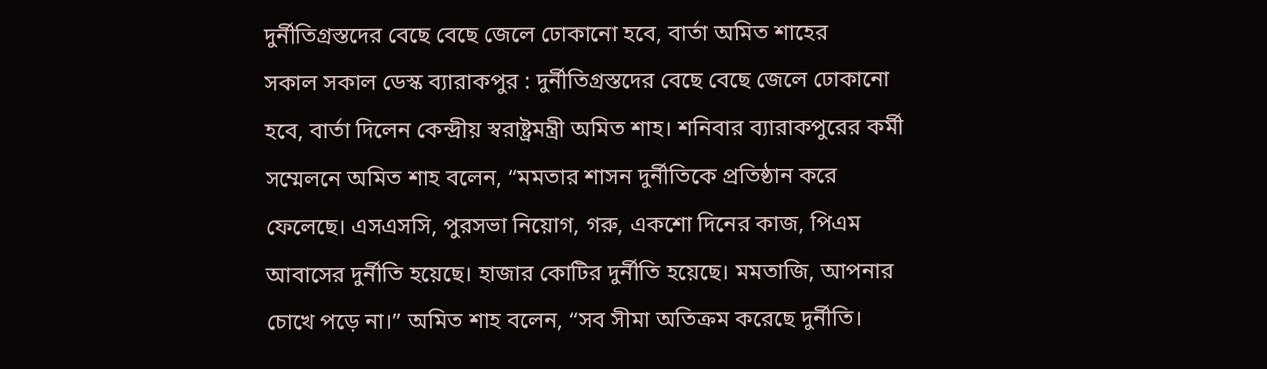দুর্নীতিগ্রস্তদের বেছে বেছে জেলে ঢোকানো হবে, বার্তা অমিত শাহের
সকাল সকাল ডেস্ক ব্যারাকপুর : দুর্নীতিগ্রস্তদের বেছে বেছে জেলে ঢোকানো হবে, বার্তা দিলেন কেন্দ্রীয় স্বরাষ্ট্রমন্ত্রী অমিত শাহ। শনিবার ব্যারাকপুরের কর্মী সম্মেলনে অমিত শাহ বলেন, “মমতার শাসন দুর্নীতিকে প্রতিষ্ঠান করে ফেলেছে। এসএসসি, পুরসভা নিয়োগ, গরু, একশো দিনের কাজ, পিএম আবাসের দুর্নীতি হয়েছে। হাজার কোটির দুর্নীতি হয়েছে। মমতাজি, আপনার চোখে পড়ে না।” অমিত শাহ বলেন, “সব সীমা অতিক্রম করেছে দুর্নীতি।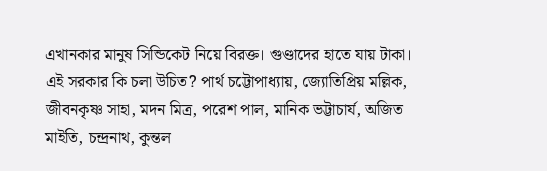এখানকার মানুষ সিন্ডিকেট নিয়ে বিরক্ত। গুণ্ডাদের হাতে যায় টাকা। এই সরকার কি চলা উচিত? পার্থ চট্টোপাধ্যায়, জ্যোতিপ্রিয় মল্লিক, জীবনকৃষ্ণ সাহা, মদন মিত্র, পরেশ পাল, মানিক ভট্টাচার্য, অজিত মাইতি, চন্দ্রনাথ, কুন্তল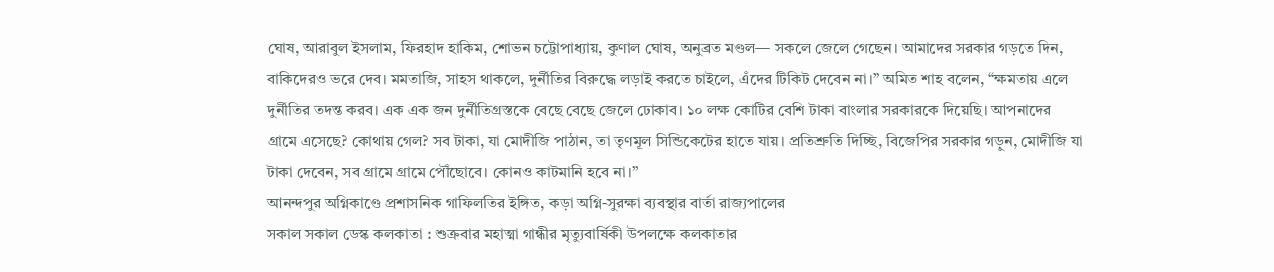ঘোষ, আরাবুল ইসলাম, ফিরহাদ হাকিম, শোভন চট্টোপাধ্যায়, কুণাল ঘোষ, অনুব্রত মণ্ডল— সকলে জেলে গেছেন। আমাদের সরকার গড়তে দিন, বাকিদেরও ভরে দেব। মমতাজি, সাহস থাকলে, দুর্নীতির বিরুদ্ধে লড়াই করতে চাইলে, এঁদের টিকিট দেবেন না।” অমিত শাহ বলেন, “ক্ষমতায় এলে দুর্নীতির তদন্ত করব। এক এক জন দুর্নীতিগ্রস্তকে বেছে বেছে জেলে ঢোকাব। ১০ লক্ষ কোটির বেশি টাকা বাংলার সরকারকে দিয়েছি। আপনাদের গ্রামে এসেছে? কোথায় গেল? সব টাকা, যা মোদীজি পাঠান, তা তৃণমূল সিন্ডিকেটের হাতে যায়। প্রতিশ্রুতি দিচ্ছি, বিজেপির সরকার গড়ুন, মোদীজি যা টাকা দেবেন, সব গ্রামে গ্রামে পৌঁছোবে। কোনও কাটমানি হবে না।’’
আনন্দপুর অগ্নিকাণ্ডে প্রশাসনিক গাফিলতির ইঙ্গিত, কড়া অগ্নি-সুরক্ষা ব্যবস্থার বার্তা রাজ্যপালের
সকাল সকাল ডেস্ক কলকাতা : শুক্রবার মহাত্মা গান্ধীর মৃত্যুবার্ষিকী উপলক্ষে কলকাতার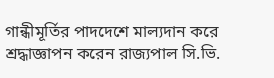গান্ধীমূর্তির পাদদেশে মাল্যদান করে শ্রদ্ধাজ্ঞাপন করেন রাজ্যপাল সি.ভি.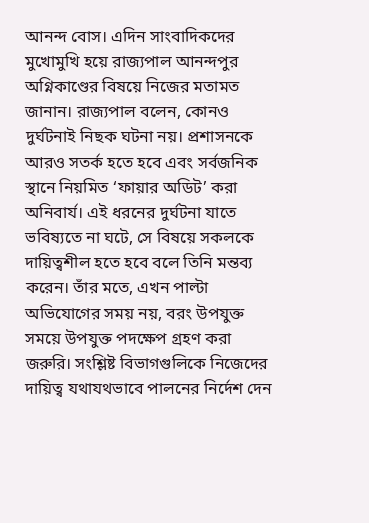আনন্দ বোস। এদিন সাংবাদিকদের মুখোমুখি হয়ে রাজ্যপাল আনন্দপুর অগ্নিকাণ্ডের বিষয়ে নিজের মতামত জানান। রাজ্যপাল বলেন, কোনও দুর্ঘটনাই নিছক ঘটনা নয়। প্রশাসনকে আরও সতর্ক হতে হবে এবং সর্বজনিক স্থানে নিয়মিত ‘ফায়ার অডিট’ করা অনিবার্য। এই ধরনের দুর্ঘটনা যাতে ভবিষ্যতে না ঘটে, সে বিষয়ে সকলকে দায়িত্বশীল হতে হবে বলে তিনি মন্তব্য করেন। তাঁর মতে, এখন পাল্টা অভিযোগের সময় নয়, বরং উপযুক্ত সময়ে উপযুক্ত পদক্ষেপ গ্রহণ করা জরুরি। সংশ্লিষ্ট বিভাগগুলিকে নিজেদের দায়িত্ব যথাযথভাবে পালনের নির্দেশ দেন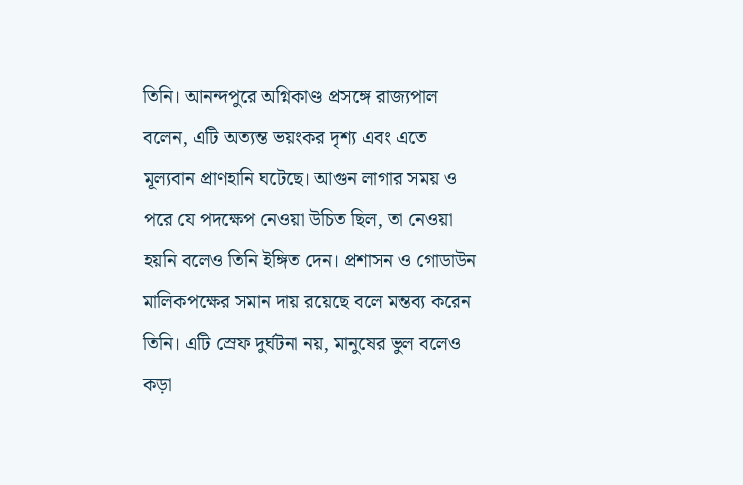তিনি। আনন্দপুরে অগ্নিকাণ্ড প্রসঙ্গে রাজ্যপাল বলেন, এটি অত্যন্ত ভয়ংকর দৃশ্য এবং এতে মূল্যবান প্রাণহানি ঘটেছে। আগুন লাগার সময় ও পরে যে পদক্ষেপ নেওয়া উচিত ছিল, তা নেওয়া হয়নি বলেও তিনি ইঙ্গিত দেন। প্রশাসন ও গোডাউন মালিকপক্ষের সমান দায় রয়েছে বলে মন্তব্য করেন তিনি। এটি স্রেফ দুর্ঘটনা নয়, মানুষের ভুল বলেও কড়া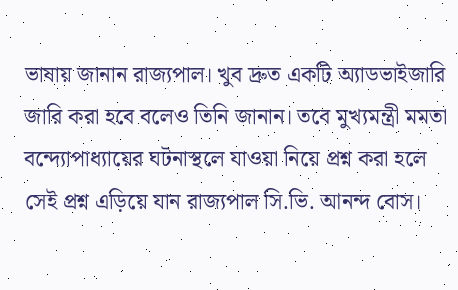ভাষায় জানান রাজ্যপাল। খুব দ্রুত একটি অ্যাডভাইজারি জারি করা হবে বলেও তিনি জানান। তবে মুখ্যমন্ত্রী মমতা বন্দ্যোপাধ্যায়ের ঘটনাস্থলে যাওয়া নিয়ে প্রশ্ন করা হলে সেই প্রশ্ন এড়িয়ে যান রাজ্যপাল সি.ভি. আনন্দ বোস।